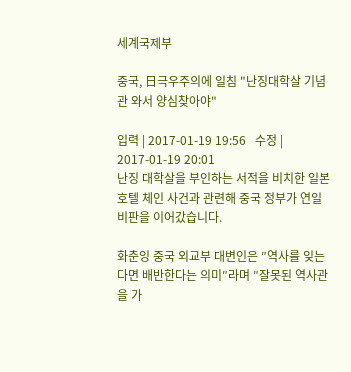세계국제부

중국, 日극우주의에 일침 "난징대학살 기념관 와서 양심찾아야"

입력 | 2017-01-19 19:56   수정 | 2017-01-19 20:01
난징 대학살을 부인하는 서적을 비치한 일본 호텔 체인 사건과 관련해 중국 정부가 연일 비판을 이어갔습니다.

화춘잉 중국 외교부 대변인은 ″역사를 잊는다면 배반한다는 의미″라며 ″잘못된 역사관을 가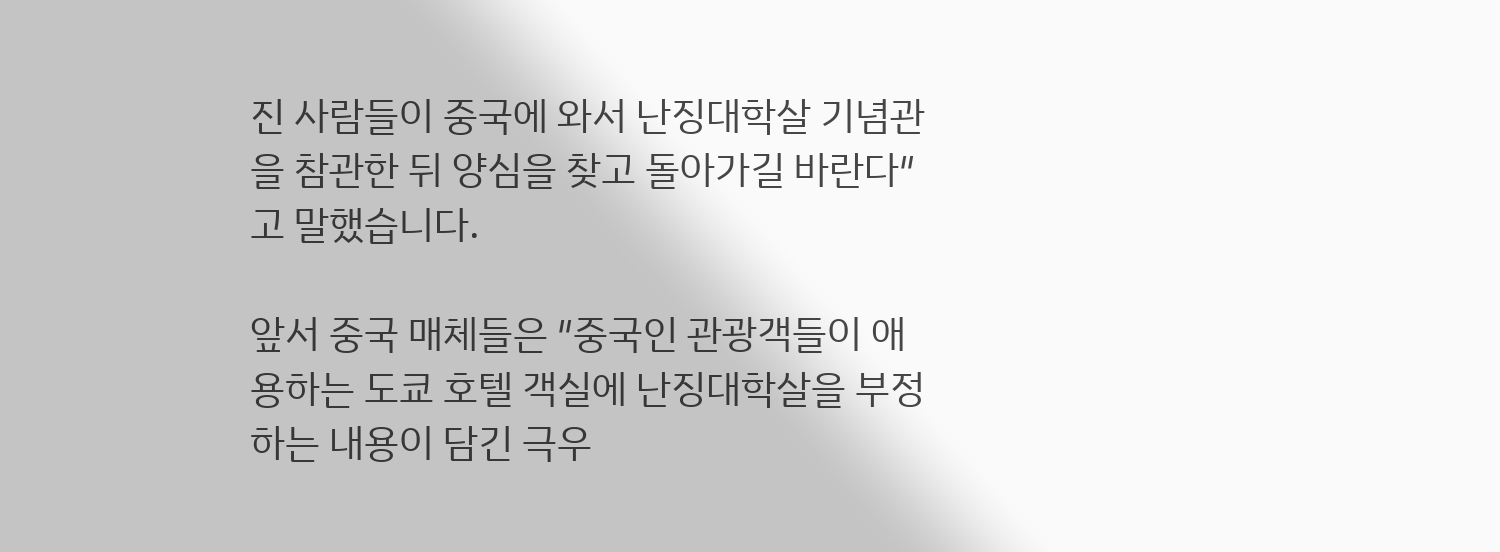진 사람들이 중국에 와서 난징대학살 기념관을 참관한 뒤 양심을 찾고 돌아가길 바란다″고 말했습니다.

앞서 중국 매체들은 ″중국인 관광객들이 애용하는 도쿄 호텔 객실에 난징대학살을 부정하는 내용이 담긴 극우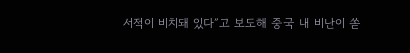서적이 비치돼 있다″고 보도해 중국 내 비난이 쏟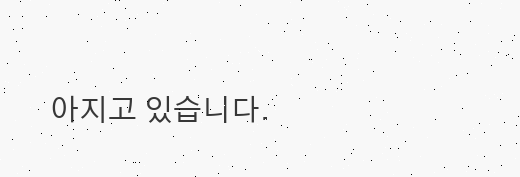아지고 있습니다.